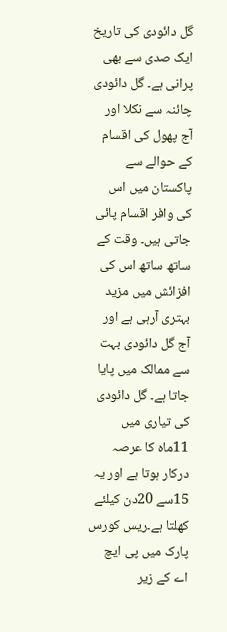گل دائودی کی تاریخ ایک صدی سے بھی پرانی ہے۔ گل دائودی چائنہ سے نکلا اور آج پھول کی اقسام کے حوالے سے پاکستان میں اس کی وافر اقسام پائی جاتی ہیں۔ وقت کے ساتھ ساتھ اس کی افزائش میں مزید بہتری آرہی ہے اور آج گل دائودی بہت سے ممالک میں پایا جاتا ہے۔ گل دائودی کی تیاری میں 11ماہ کا عرصہ درکار ہوتا ہے اور یہ 15سے 20دن کیلئے کھلتا ہے۔ریس کورس پارک میں پی ایچ اے کے زیر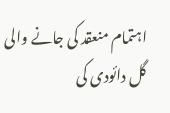اہتمام منعقد کی جانے والی گل دائودی کی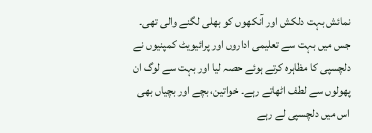نمائش بہت دلکش اور آنکھوں کو بھلی لگنے والی تھی۔ جس میں بہت سے تعلیمی اداروں اور پرائیویٹ کمپنیوں نے دلچسپی کا مظاہرہ کرتے ہوئے حصہ لیا اور بہت سے لوگ ان پھولوں سے لطف اٹھاتے رہے۔ خواتین، بچے اور بچیاں بھی اس میں دلچسپی لے رہے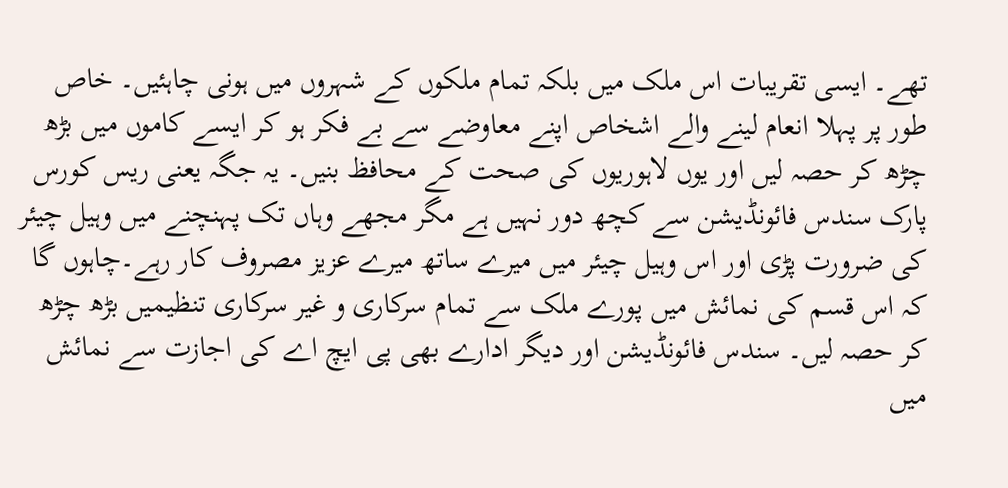تھے۔ ایسی تقریبات اس ملک میں بلکہ تمام ملکوں کے شہروں میں ہونی چاہئیں۔ خاص طور پر پہلا انعام لینے والے اشخاص اپنے معاوضے سے بے فکر ہو کر ایسے کاموں میں بڑھ چڑھ کر حصہ لیں اور یوں لاہوریوں کی صحت کے محافظ بنیں۔ یہ جگہ یعنی ریس کورس پارک سندس فائونڈیشن سے کچھ دور نہیں ہے مگر مجھے وہاں تک پہنچنے میں وہیل چیئر کی ضرورت پڑی اور اس وہیل چیئر میں میرے ساتھ میرے عزیز مصروف کار رہے۔چاہوں گا کہ اس قسم کی نمائش میں پورے ملک سے تمام سرکاری و غیر سرکاری تنظیمیں بڑھ چڑھ کر حصہ لیں۔ سندس فائونڈیشن اور دیگر ادارے بھی پی ایچ اے کی اجازت سے نمائش میں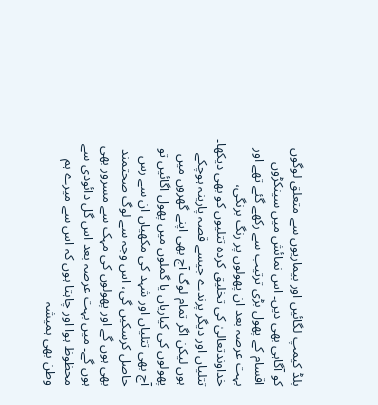بلڈ کیمپ لگائیں اور بیماریوں سے متعلق لوگوں کو آگاہی بھی دیں۔ اس نمائش میں سینکڑوں اقسام کے پھول بڑی ترتیب سے رکھے گئے تھے اور بہت عرصہ بعد ان پھولوں پر رنگ برنگی، خداوندتعالیٰ کی تخلیق کردہ تتلیوں کو بھی دیکھا۔ تتلیاں اور دیگر پرندے جیسے قصہ پارینہ ہوچکے ہوں لیکن اگر تمام لوگ آج بھی اپنے گھروں میں پھولوں کی کیاریاں یا گملوں میں پھول اگائیں تو آج بھی تتلیاں اور شہد کی مکھیاں ان سے رس حاصل کرسکیں گی، اس وجہ سے لوگ صحتمند بھی ہوں گے اور پھولوں کی مہک سے مسرور بھی ہوں گے۔ میں بہت عرصہ بعد اس گل دائودی سے محظوظ ہوا اور چاہتا ہوں کہ اس سے میرے ہم وطن بھی ہمیشہ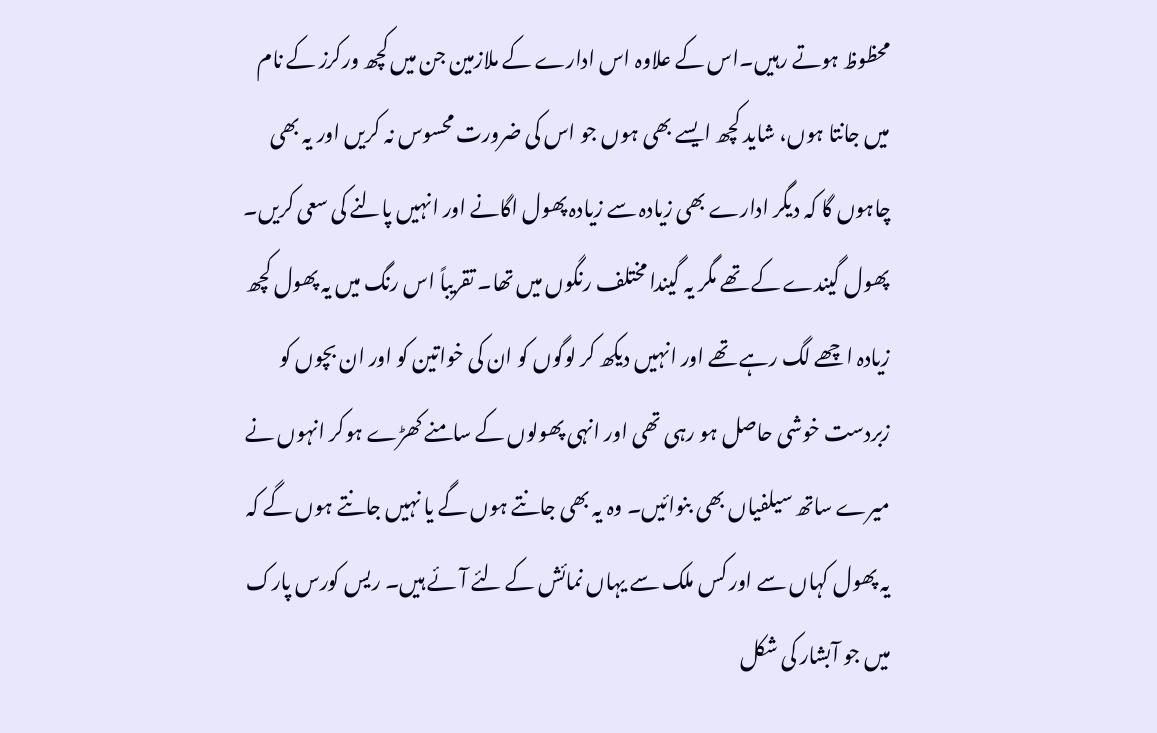محظوظ ہوتے رہیں۔اس کے علاوہ اس ادارے کے ملازمین جن میں کچھ ورکرز کے نام میں جانتا ہوں، شاید کچھ ایسے بھی ہوں جو اس کی ضرورت محسوس نہ کریں اور یہ بھی چاہوں گا کہ دیگر ادارے بھی زیادہ سے زیادہ پھول اگانے اور انہیں پالنے کی سعی کریں۔ پھول گیندے کے تھے مگر یہ گیندا مختلف رنگوں میں تھا۔ تقریباً اس رنگ میں یہ پھول کچھ زیادہ اچھے لگ رہے تھے اور انہیں دیکھ کر لوگوں کو ان کی خواتین کو اور ان بچوں کو زبردست خوشی حاصل ہو رہی تھی اور انہی پھولوں کے سامنے کھڑے ہوکر انہوں نے میرے ساتھ سیلفیاں بھی بنوائیں۔ وہ یہ بھی جانتے ہوں گے یا نہیں جانتے ہوں گے کہ یہ پھول کہاں سے اور کس ملک سے یہاں نمائش کے لئے آئے ہیں۔ ریس کورس پارک میں جو آبشار کی شکل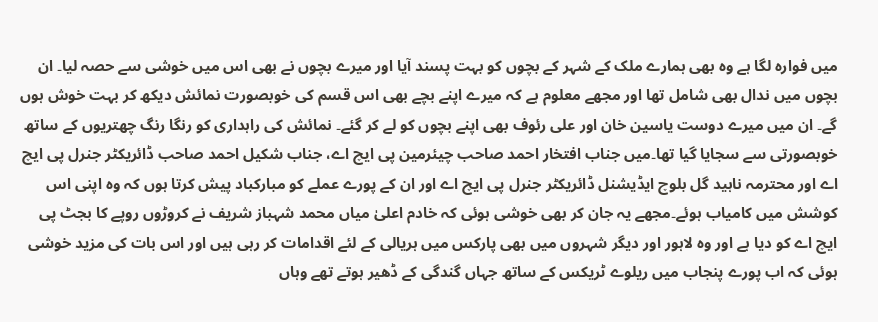میں فوارہ لگا ہے وہ بھی ہمارے ملک کے شہر کے بچوں کو بہت پسند آیا اور میرے بچوں نے بھی اس میں خوشی سے حصہ لیا۔ ان بچوں میں ندال بھی شامل تھا اور مجھے معلوم ہے کہ میرے اپنے بچے بھی اس قسم کی خوبصورت نمائش دیکھ کر بہت خوش ہوں گے۔ ان میں میرے دوست یاسین خان اور علی رئوف بھی اپنے بچوں کو لے کر گئے۔ نمائش کی راہداری کو رنگا رنگ چھتریوں کے ساتھ خوبصورتی سے سجایا گیا تھا۔میں جناب افتخار احمد صاحب چیئرمین پی ایچ اے، جناب شکیل احمد صاحب ڈائریکٹر جنرل پی ایچ اے اور محترمہ ناہید گل بلوچ ایڈیشنل ڈائریکٹر جنرل پی ایچ اے اور ان کے پورے عملے کو مبارکباد پیش کرتا ہوں کہ وہ اپنی اس کوشش میں کامیاب ہوئے۔مجھے یہ جان کر بھی خوشی ہوئی کہ خادم اعلیٰ میاں محمد شہباز شریف نے کروڑوں روپے کا بجٹ پی ایچ اے کو دیا ہے اور وہ لاہور اور دیگر شہروں میں بھی پارکس میں ہریالی کے لئے اقدامات کر رہی ہیں اور اس بات کی مزید خوشی ہوئی کہ اب پورے پنجاب میں ریلوے ٹریکس کے ساتھ جہاں گندگی کے ڈھیر ہوتے تھے وہاں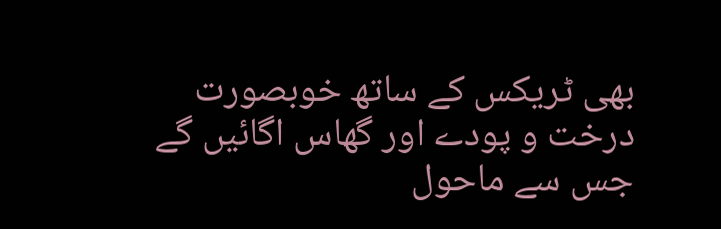بھی ٹریکس کے ساتھ خوبصورت درخت و پودے اور گھاس اگائیں گے جس سے ماحول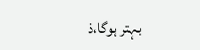بہتر ہوگا،ذ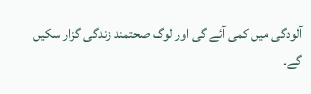آلودگی میں کمی آئے گی اور لوگ صحتمند زندگی گزار سکیں گے۔